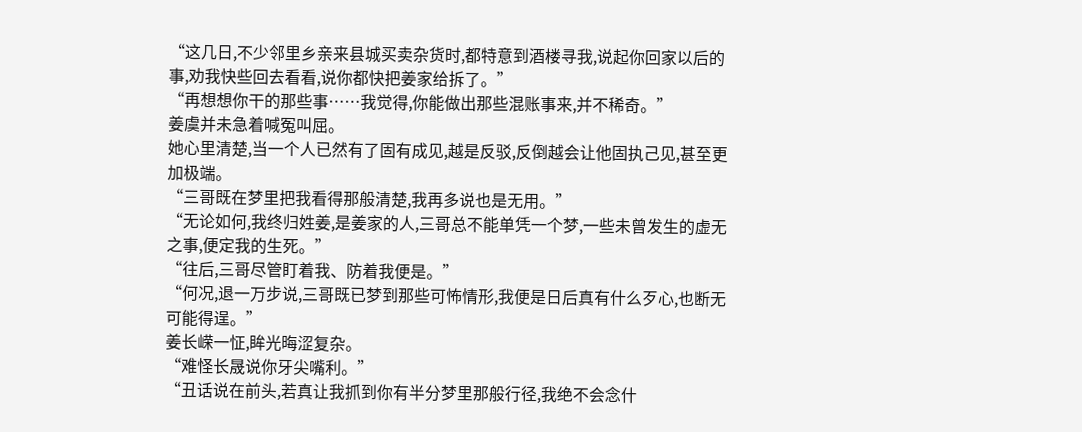“这几日,不少邻里乡亲来县城买卖杂货时,都特意到酒楼寻我,说起你回家以后的事,劝我快些回去看看,说你都快把姜家给拆了。”
“再想想你干的那些事……我觉得,你能做出那些混账事来,并不稀奇。”
姜虞并未急着喊冤叫屈。
她心里清楚,当一个人已然有了固有成见,越是反驳,反倒越会让他固执己见,甚至更加极端。
“三哥既在梦里把我看得那般清楚,我再多说也是无用。”
“无论如何,我终归姓姜,是姜家的人,三哥总不能单凭一个梦,一些未曾发生的虚无之事,便定我的生死。”
“往后,三哥尽管盯着我、防着我便是。”
“何况,退一万步说,三哥既已梦到那些可怖情形,我便是日后真有什么歹心,也断无可能得逞。”
姜长嵘一怔,眸光晦涩复杂。
“难怪长晟说你牙尖嘴利。”
“丑话说在前头,若真让我抓到你有半分梦里那般行径,我绝不会念什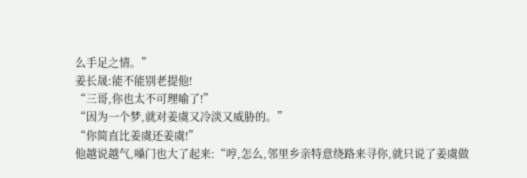么手足之情。”
姜长晟:能不能别老提他!
“三哥,你也太不可理喻了!”
“因为一个梦,就对姜虞又冷淡又威胁的。”
“你简直比姜虞还姜虞!”
他越说越气,嗓门也大了起来:“哼,怎么,邻里乡亲特意绕路来寻你,就只说了姜虞做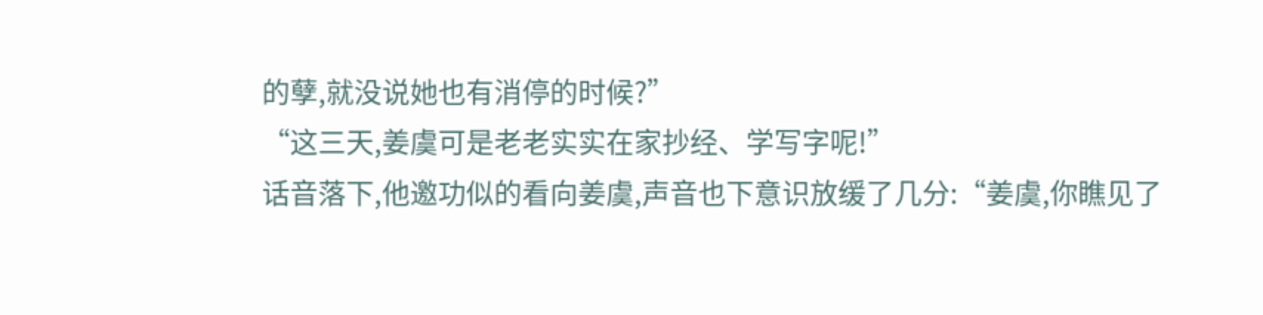的孽,就没说她也有消停的时候?”
“这三天,姜虞可是老老实实在家抄经、学写字呢!”
话音落下,他邀功似的看向姜虞,声音也下意识放缓了几分:“姜虞,你瞧见了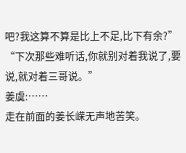吧?我这算不算是比上不足,比下有余?”
“下次那些难听话,你就别对着我说了,要说,就对着三哥说。”
姜虞:……
走在前面的姜长嵘无声地苦笑。